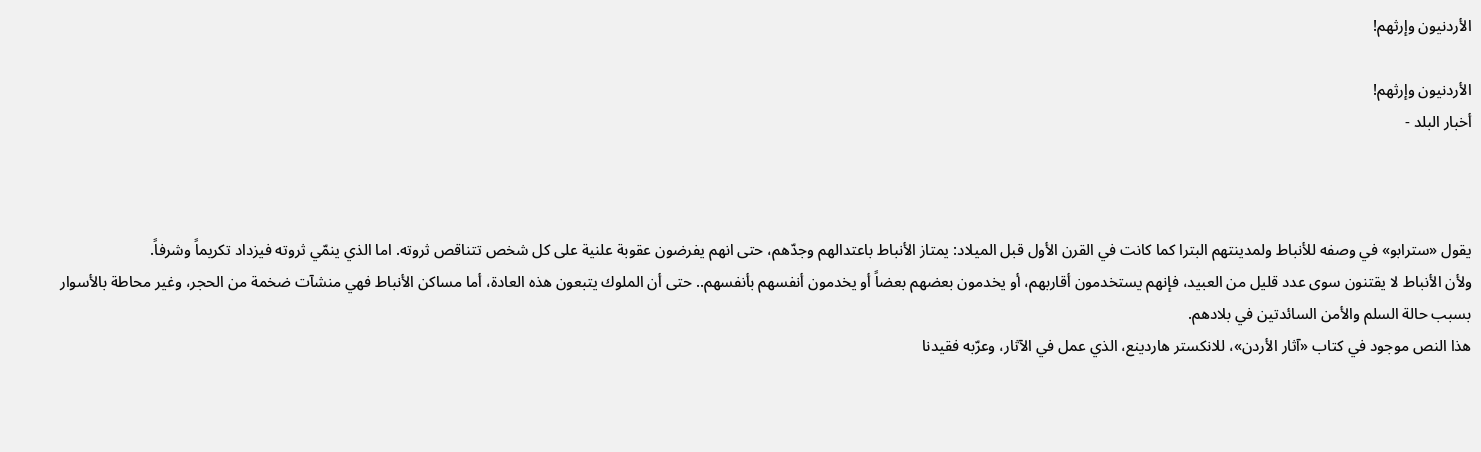الأردنيون وإرثهم!

الأردنيون وإرثهم!
أخبار البلد -



يقول «سترابو» في وصفه للأنباط ولمدينتهم البترا كما كانت في القرن الأول قبل الميلاد: يمتاز الأنباط باعتدالهم وجدّهم، حتى انهم يفرضون عقوبة علنية على كل شخص تتناقص ثروته. اما الذي ينمّي ثروته فيزداد تكريماً وشرفاً.
ولأن الأنباط لا يقتنون سوى عدد قليل من العبيد، فإنهم يستخدمون أقاربهم، أو يخدمون بعضهم بعضاً أو يخدمون أنفسهم بأنفسهم.. حتى أن الملوك يتبعون هذه العادة، أما مساكن الأنباط فهي منشآت ضخمة من الحجر، وغير محاطة بالأسوار بسبب حالة السلم والأمن السائدتين في بلادهم.
هذا النص موجود في كتاب «آثار الأردن»، للانكستر هاردينع، الذي عمل في الآثار، وعرّبه فقيدنا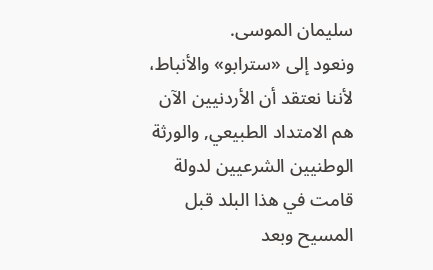سليمان الموسى.
ونعود إلى «سترابو» والأنباط، لأننا نعتقد أن الأردنيين الآن هم الامتداد الطبيعي, والورثة الوطنيين الشرعيين لدولة قامت في هذا البلد قبل المسيح وبعد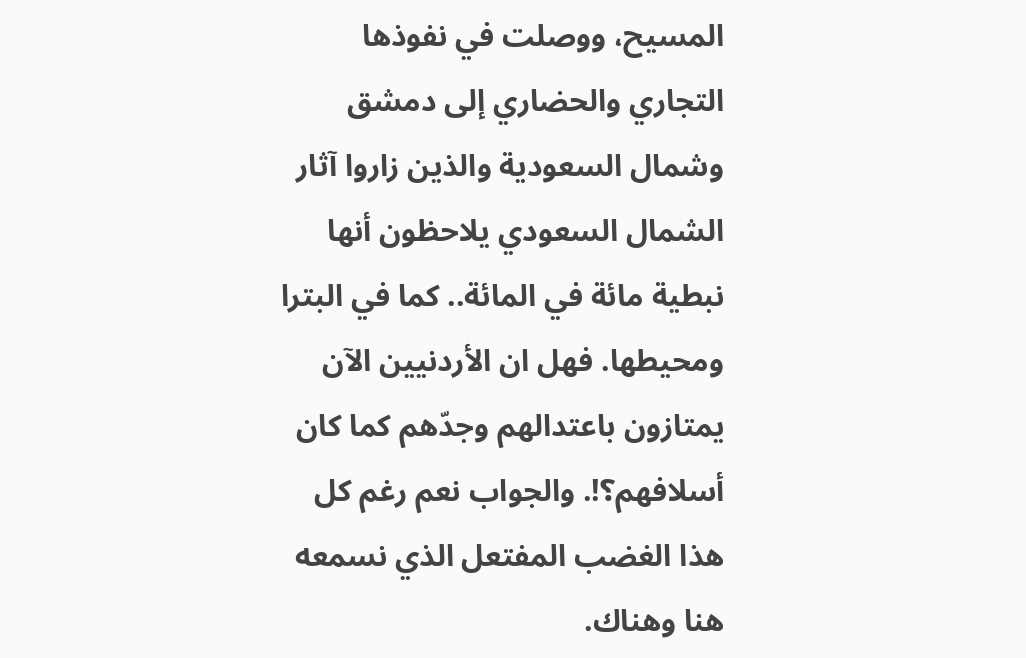المسيح، ووصلت في نفوذها التجاري والحضاري إلى دمشق وشمال السعودية والذين زاروا آثار الشمال السعودي يلاحظون أنها نبطية مائة في المائة.. كما في البترا ومحيطها. فهل ان الأردنيين الآن يمتازون باعتدالهم وجدّهم كما كان أسلافهم؟!. والجواب نعم رغم كل هذا الغضب المفتعل الذي نسمعه هنا وهناك.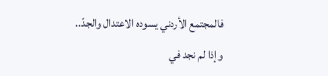فالمجتمع الأردني يسوده الاعتدال والجدّ.. وإذا لم نجد في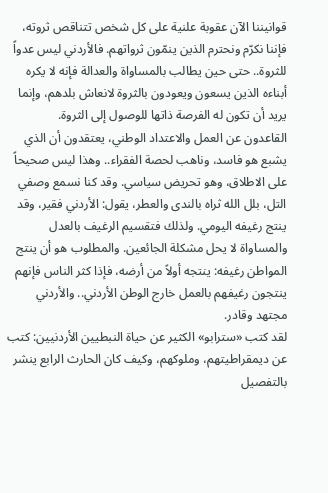قوانيننا الآن عقوبة علنية على كل شخص تتناقص ثروته، فإننا نكرّم ونحترم الذين ينمّون ثرواتهم. فالأردني ليس عدواً للثروة.. حتى حين يطالب بالمساواة والعدالة فإنه لا يكره أبناءه الذين يسعون ويعودون بالثروة لانعاش بلدهم، وإنما يريد أن تكون له الفرصة ذاتها للوصول إلى الثروة.
القاعدون عن العمل والاعتداد الوطني، يعتقدون أن الذي يشبع هو فاسد، وناهب لحصة الفقراء.. وهذا ليس صحيحاً على الاطلاق، وهو تحريض سياسي. وقد كنا نسمع وصفي التل، بلل الله ثراه بالندى والعطر، يقول: الأردني فقير، وقد ينتج رغيفه اليومي. ولذلك فتقسيم الرغيف بالعدل والمساواة لا يحل مشكلة الجائعين. والمطلوب هو أن ينتج المواطن رغيفه: ينتجه أولاً من أرضه، فإذا كثر الناس فإنهم ينتجون رغيفهم بالعمل خارج الوطن الأردني.. والأردني مجتهد وقادر.
لقد كتب «سترابو» الكثير عن حياة النبطيين الأردنيين: كتب عن ديمقراطيتهم، وملوكهم، وكيف كان الحارث الرابع ينشر بالتفصيل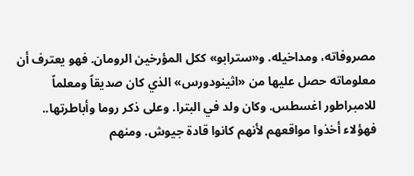مصروفاته، ومداخيله. و«سترابو» ككل المؤرخين الرومان. فهو يعترف أن معلوماته حصل عليها من «اثينودورس» الذي كان صديقاً ومعلماً للامبراطور اغسطس. وكان ولد في البترا. وعلى ذكر روما وأباطرتها.. فهؤلاء أخذوا مواقعهم لأنهم كانوا قادة جيوش. ومنهم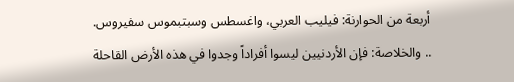أربعة من الحوارنة: فيليب العربي، واغسطس وسبتبموس سفيروس.
.. والخلاصة: فإن الأردنيين ليسوا أفراداً وجدوا في هذه الأرض القاحلة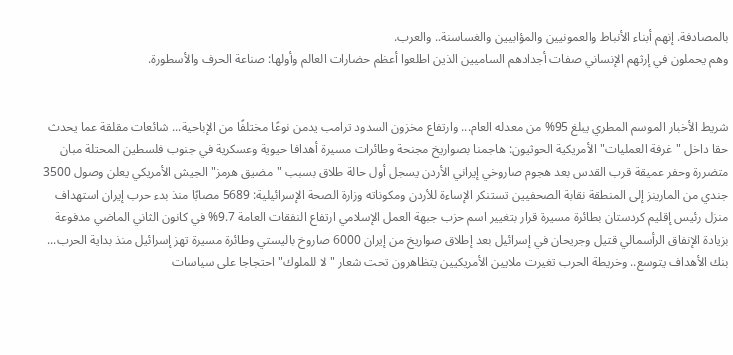بالمصادفة. إنهم أبناء الأنباط والعمونيين والمؤابيين والغساسنة.. والعرب.
وهم يحملون في إرثهم الإنساني صفات أجدادهم الساميين الذين اطلعوا أعظم حضارات العالم وأولها: صناعة الحرف والأسطورة.


شريط الأخبار الموسم المطري يبلغ 95% من معدله العام... وارتفاع مخزون السدود ترامب يدمن نوعًا مختلفًا من الإباحية... شائعات مقلقة عما يحدث حقا داخل "غرفة العمليات" الأمريكية الحوثيون: هاجمنا بصواريخ مجنحة وطائرات مسيرة أهدافا حيوية وعسكرية في جنوب فلسطين المحتلة مبان متضررة وحفر عميقة قرب القدس بعد هجوم صاروخي إيراني الأردن يسجل أول حالة طلاق بسبب "مضيق هرمز" الجيش الأمريكي يعلن وصول 3500 جندي من المارينز إلى المنطقة نقابة الصحفيين تستنكر الإساءة للأردن ومكوناته وزارة الصحة الإسرائيلية: 5689 مصابًا منذ بدء حرب إيران استهداف منزل رئيس إقليم كردستان بطائرة مسيرة قرار بتغيير اسم حزب جبهة العمل الإسلامي ارتفاع النفقات العامة 9.7% في كانون الثاني الماضي مدفوعة بزيادة الإنفاق الرأسمالي قتيل وجريحان في إسرائيل بعد إطلاق صواريخ من إيران 6000 صاروخ باليستي وطائرة مسيرة تهز إسرائيل منذ بداية الحرب... بنك الأهداف يتوسع.. وخريطة الحرب تغيرت ملايين الأمريكيين يتظاهرون تحت شعار "لا للملوك" احتجاجا على سياسات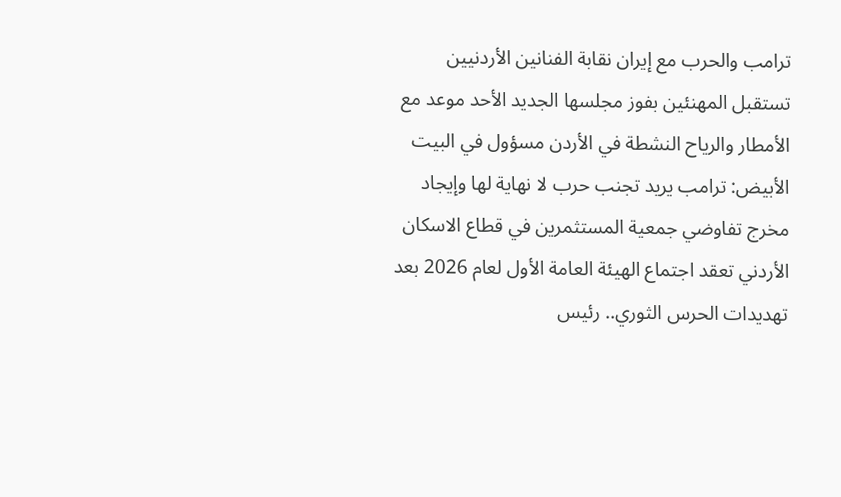ترامب والحرب مع إيران نقابة الفنانين الأردنيين تستقبل المهنئين بفوز مجلسها الجديد الأحد موعد مع الأمطار والرياح النشطة في الأردن مسؤول في البيت الأبيض: ترامب يريد تجنب حرب لا نهاية لها وإيجاد مخرج تفاوضي جمعية المستثمرين في قطاع الاسكان الأردني تعقد اجتماع الهيئة العامة الأول لعام 2026 بعد تهديدات الحرس الثوري.. رئيس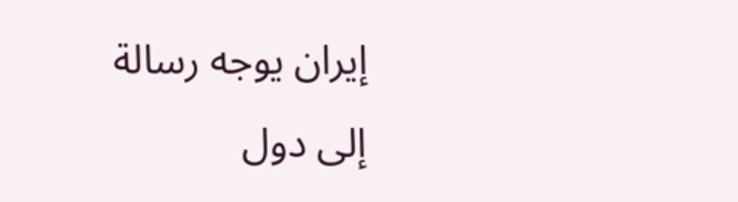إيران يوجه رسالة إلى دول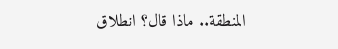المنطقة.. ماذا قال؟ انطلاق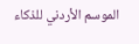الموسم الأردني للذكاء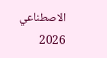الاصطناعي 2026